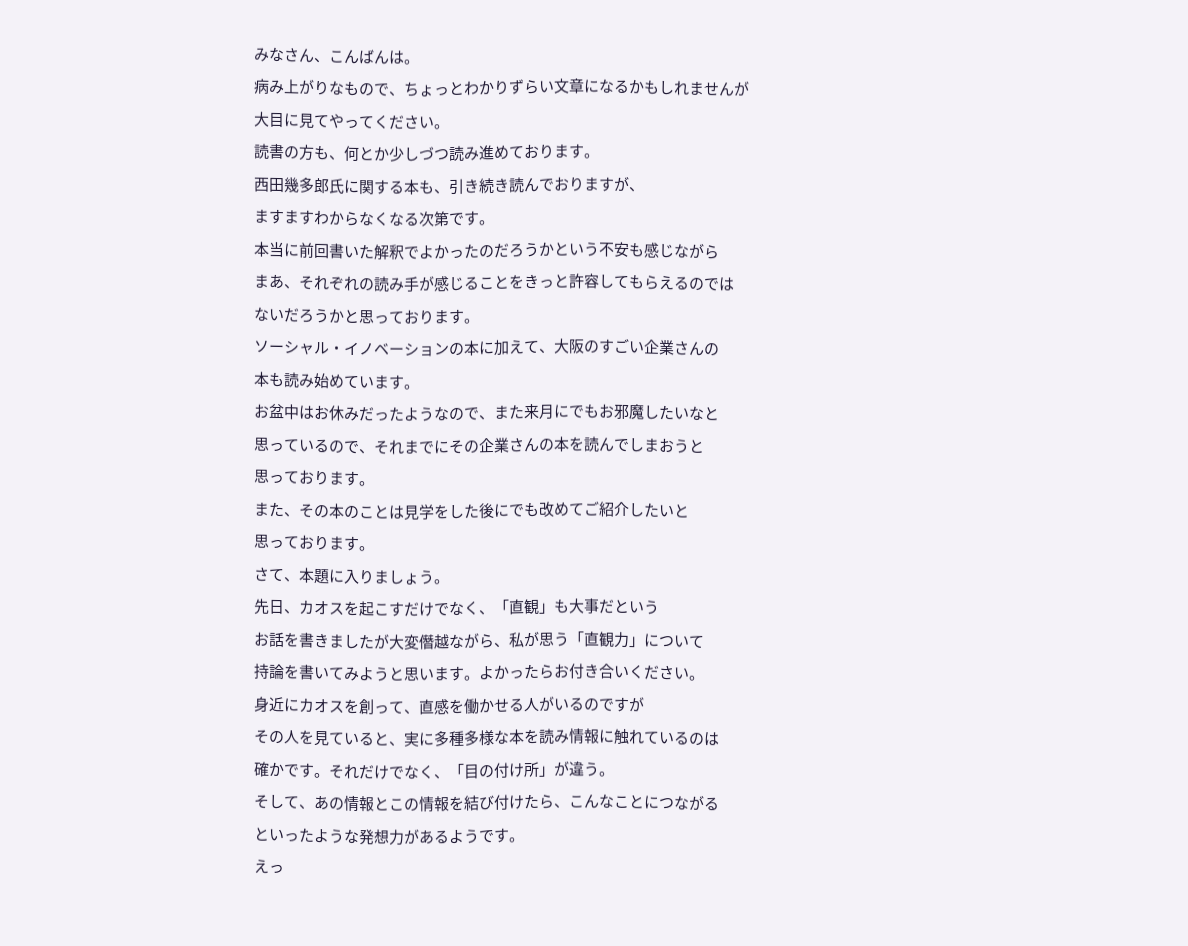みなさん、こんばんは。
病み上がりなもので、ちょっとわかりずらい文章になるかもしれませんが
大目に見てやってください。
読書の方も、何とか少しづつ読み進めております。
西田幾多郎氏に関する本も、引き続き読んでおりますが、
ますますわからなくなる次第です。
本当に前回書いた解釈でよかったのだろうかという不安も感じながら
まあ、それぞれの読み手が感じることをきっと許容してもらえるのでは
ないだろうかと思っております。
ソーシャル・イノベーションの本に加えて、大阪のすごい企業さんの
本も読み始めています。
お盆中はお休みだったようなので、また来月にでもお邪魔したいなと
思っているので、それまでにその企業さんの本を読んでしまおうと
思っております。
また、その本のことは見学をした後にでも改めてご紹介したいと
思っております。
さて、本題に入りましょう。
先日、カオスを起こすだけでなく、「直観」も大事だという
お話を書きましたが大変僭越ながら、私が思う「直観力」について
持論を書いてみようと思います。よかったらお付き合いください。
身近にカオスを創って、直感を働かせる人がいるのですが
その人を見ていると、実に多種多様な本を読み情報に触れているのは
確かです。それだけでなく、「目の付け所」が違う。
そして、あの情報とこの情報を結び付けたら、こんなことにつながる
といったような発想力があるようです。
えっ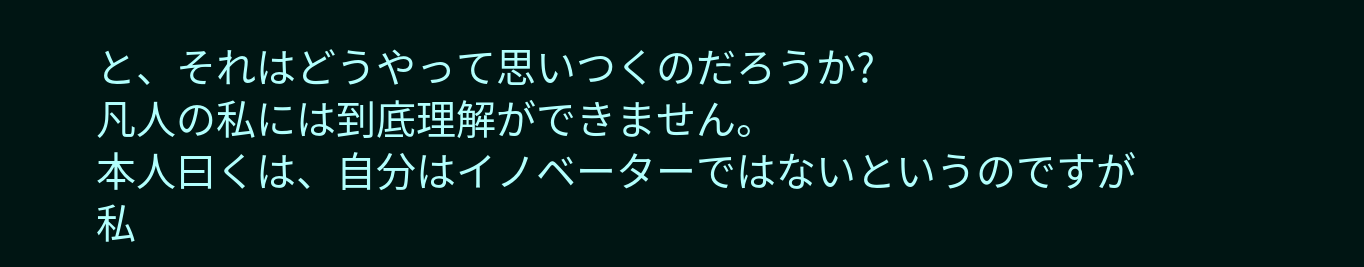と、それはどうやって思いつくのだろうか?
凡人の私には到底理解ができません。
本人曰くは、自分はイノベーターではないというのですが
私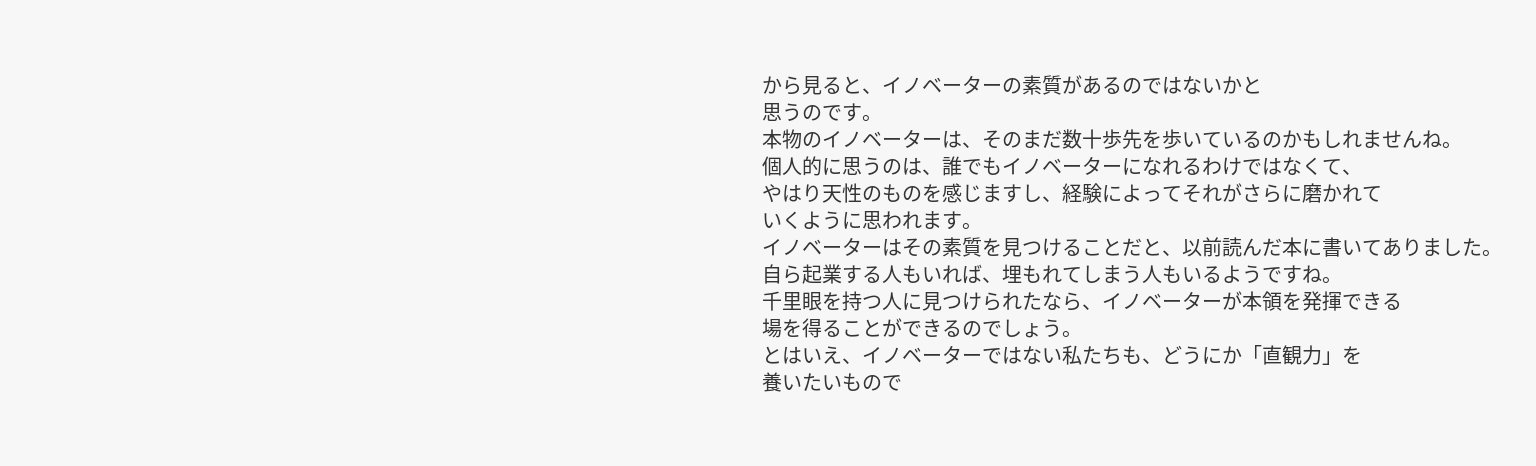から見ると、イノベーターの素質があるのではないかと
思うのです。
本物のイノベーターは、そのまだ数十歩先を歩いているのかもしれませんね。
個人的に思うのは、誰でもイノベーターになれるわけではなくて、
やはり天性のものを感じますし、経験によってそれがさらに磨かれて
いくように思われます。
イノベーターはその素質を見つけることだと、以前読んだ本に書いてありました。
自ら起業する人もいれば、埋もれてしまう人もいるようですね。
千里眼を持つ人に見つけられたなら、イノベーターが本領を発揮できる
場を得ることができるのでしょう。
とはいえ、イノベーターではない私たちも、どうにか「直観力」を
養いたいもので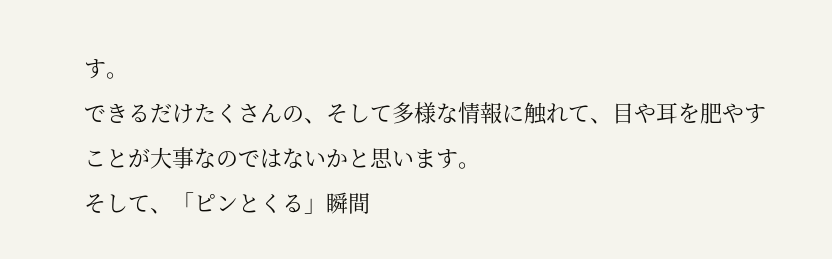す。
できるだけたくさんの、そして多様な情報に触れて、目や耳を肥やす
ことが大事なのではないかと思います。
そして、「ピンとくる」瞬間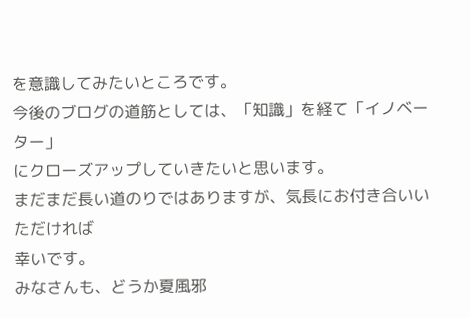を意識してみたいところです。
今後のブログの道筋としては、「知識」を経て「イノベーター」
にクローズアップしていきたいと思います。
まだまだ長い道のりではありますが、気長にお付き合いいただければ
幸いです。
みなさんも、どうか夏風邪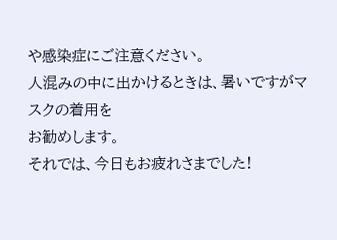や感染症にご注意ください。
人混みの中に出かけるときは、暑いですがマスクの着用を
お勧めします。
それでは、今日もお疲れさまでした!